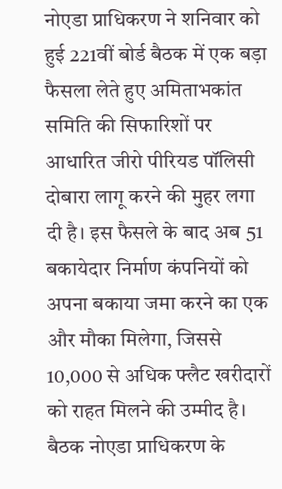नोएडा प्राधिकरण ने शनिवार को हुई 221वीं बोर्ड बैठक में एक बड़ा फैसला लेते हुए अमिताभकांत समिति की सिफारिशों पर आधारित जीरो पीरियड पॉलिसी दोबारा लागू करने की मुहर लगा दी है। इस फैसले के बाद अब 51 बकायेदार निर्माण कंपनियों को अपना बकाया जमा करने का एक और मौका मिलेगा, जिससे 10,000 से अधिक फ्लैट खरीदारों को राहत मिलने की उम्मीद है।
बैठक नोएडा प्राधिकरण के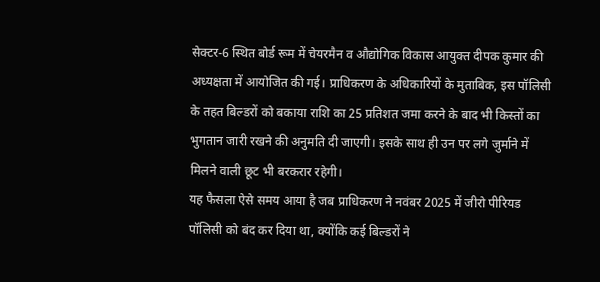सेक्टर-6 स्थित बोर्ड रूम में चेयरमैन व औद्योगिक विकास आयुक्त दीपक कुमार की अध्यक्षता में आयोजित की गई। प्राधिकरण के अधिकारियों के मुताबिक, इस पॉलिसी के तहत बिल्डरों को बकाया राशि का 25 प्रतिशत जमा करने के बाद भी किस्तों का भुगतान जारी रखने की अनुमति दी जाएगी। इसके साथ ही उन पर लगे जुर्माने में मिलने वाली छूट भी बरकरार रहेगी।
यह फैसला ऐसे समय आया है जब प्राधिकरण ने नवंबर 2025 में जीरो पीरियड पॉलिसी को बंद कर दिया था, क्योंकि कई बिल्डरों ने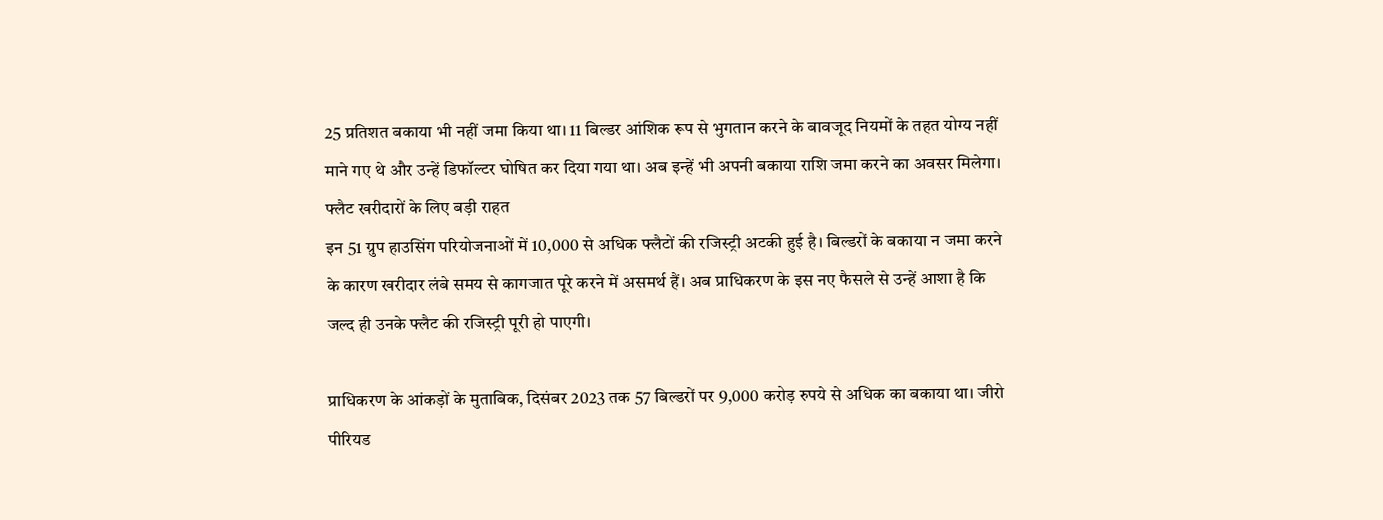25 प्रतिशत बकाया भी नहीं जमा किया था। 11 बिल्डर आंशिक रूप से भुगतान करने के बावजूद नियमों के तहत योग्य नहीं माने गए थे और उन्हें डिफॉल्टर घोषित कर दिया गया था। अब इन्हें भी अपनी बकाया राशि जमा करने का अवसर मिलेगा।
फ्लैट खरीदारों के लिए बड़ी राहत
इन 51 ग्रुप हाउसिंग परियोजनाओं में 10,000 से अधिक फ्लैटों की रजिस्ट्री अटकी हुई है। बिल्डरों के बकाया न जमा करने के कारण खरीदार लंबे समय से कागजात पूरे करने में असमर्थ हैं। अब प्राधिकरण के इस नए फैसले से उन्हें आशा है कि जल्द ही उनके फ्लैट की रजिस्ट्री पूरी हो पाएगी।

प्राधिकरण के आंकड़ों के मुताबिक, दिसंबर 2023 तक 57 बिल्डरों पर 9,000 करोड़ रुपये से अधिक का बकाया था। जीरो पीरियड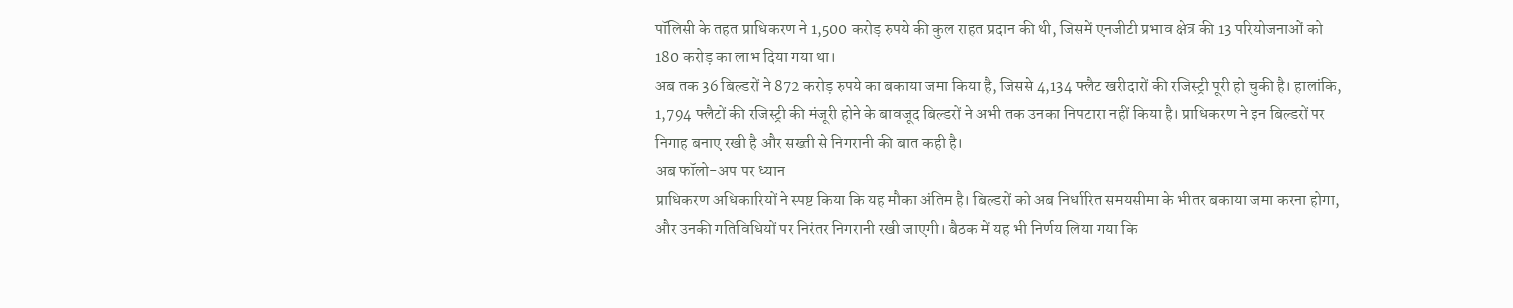पॉलिसी के तहत प्राधिकरण ने 1,500 करोड़ रुपये की कुल राहत प्रदान की थी, जिसमें एनजीटी प्रभाव क्षेत्र की 13 परियोजनाओं को 180 करोड़ का लाभ दिया गया था।
अब तक 36 बिल्डरों ने 872 करोड़ रुपये का बकाया जमा किया है, जिससे 4,134 फ्लैट खरीदारों की रजिस्ट्री पूरी हो चुकी है। हालांकि, 1,794 फ्लैटों की रजिस्ट्री की मंजूरी होने के बावजूद बिल्डरों ने अभी तक उनका निपटारा नहीं किया है। प्राधिकरण ने इन बिल्डरों पर निगाह बनाए रखी है और सख्ती से निगरानी की बात कही है।
अब फॉलो-अप पर ध्यान
प्राधिकरण अधिकारियों ने स्पष्ट किया कि यह मौका अंतिम है। बिल्डरों को अब निर्धारित समयसीमा के भीतर बकाया जमा करना होगा, और उनकी गतिविधियों पर निरंतर निगरानी रखी जाएगी। बैठक में यह भी निर्णय लिया गया कि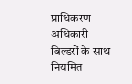प्राधिकरण अधिकारी बिल्डरों के साथ नियमित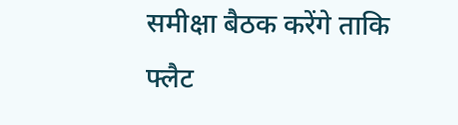समीक्षा बैठक करेंगे ताकि फ्लैट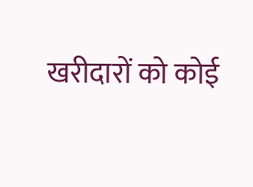खरीदारों को कोई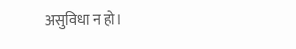असुविधा न हो।